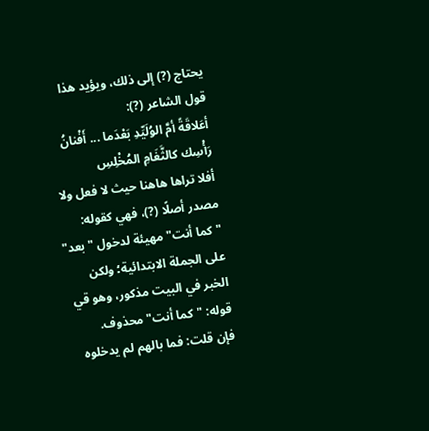يحتاج (?) إلى ذلك، ويؤيد هذا قول الشاعر (?):
أعَلاقَةً أمَّ الوُلَيِّدِ بَعْدَما ... أَفْنانُ رَأْسِك كالثَّغَامِ المُخْلِسِ
أفلا تراها هاهنا حيث لا فعل ولا مصدر أصلًا (?)، فهي كقوله: "كما أنت" مهيئة لدخول "بعد" على الجملة الابتدائية؛ ولكن الخبر في البيت مذكور، وهو قي قوله: "كما أنت" محذوف.
فإن قلت: فما بالهم لم يدخلوه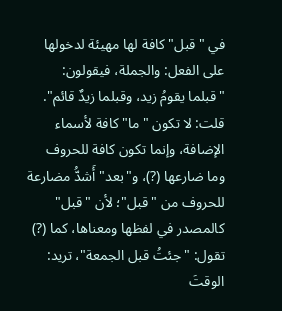في "قبل" كافة لها مهيئة لدخولها على الفعل: والجملة، فيقولون: "قبلما يقومُ زيد، وقبلما زيدٌ قائم".
قلت: لا تكون "ما" كافة لأسماء الإضافة، وإنما تكون كافة للحروف وما ضارعها (?)، و"بعد" أَشدُّ مضارعة للحروف من "قبل"؛ لأن "قبل" كالمصدر في لفظها ومعناها، كما (?) تقول: "جئتُ قبل الجمعة"، تريد: الوقتَ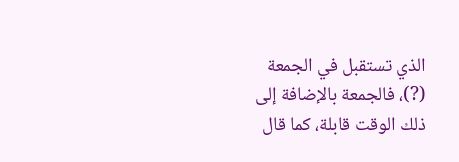الذي تستقبل في الجمعة (?)، فالجمعة بالإضافة إلى ذلك الوقت قابلة، كما قال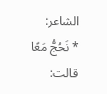الشاعر:
* نَحُجُّ مَعًا قالت: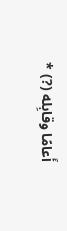أَعامًا وقابِله (?) *